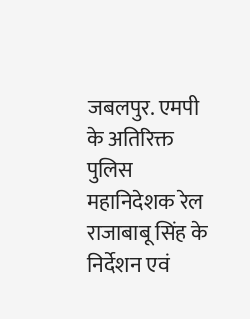जबलपुर. एमपी के अतिरिक्त पुलिस महानिदेशक रेल राजाबाबू सिंह के निर्देशन एवं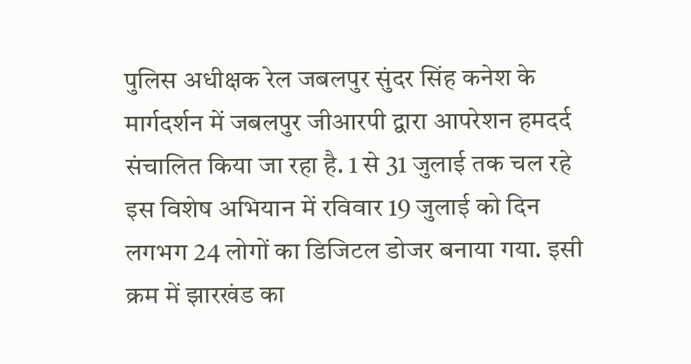पुलिस अधीक्षक रेल जबलपुर सुंदर सिंह कनेश के मार्गदर्शन में जबलपुर जीआरपी द्वारा आपरेशन हमदर्द संचालित किया जा रहा है. 1 से 31 जुलाई तक चल रहे इस विशेष अभियान में रविवार 19 जुलाई को दिन लगभग 24 लोगों का डिजिटल डोजर बनाया गया. इसी क्रम में झारखंड का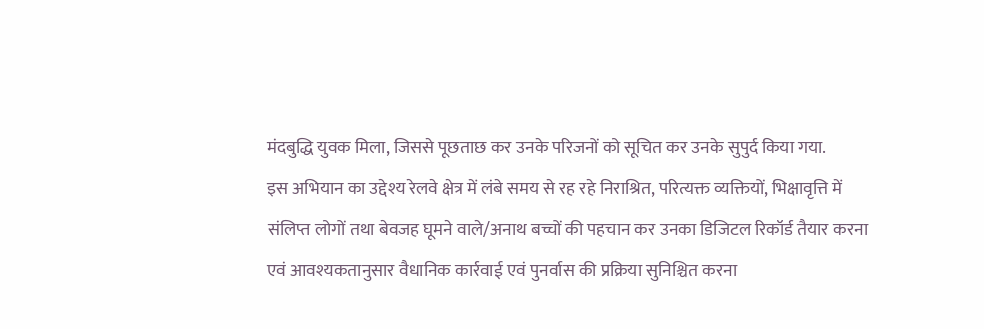मंदबुद्धि युवक मिला, जिससे पूछताछ कर उनके परिजनों को सूचित कर उनके सुपुर्द किया गया.
इस अभियान का उद्देश्य रेलवे क्षेत्र में लंबे समय से रह रहे निराश्रित, परित्यक्त व्यक्तियों, भिक्षावृत्ति में संलिप्त लोगों तथा बेवजह घूमने वाले/अनाथ बच्चों की पहचान कर उनका डिजिटल रिकॉर्ड तैयार करना एवं आवश्यकतानुसार वैधानिक कार्रवाई एवं पुनर्वास की प्रक्रिया सुनिश्चित करना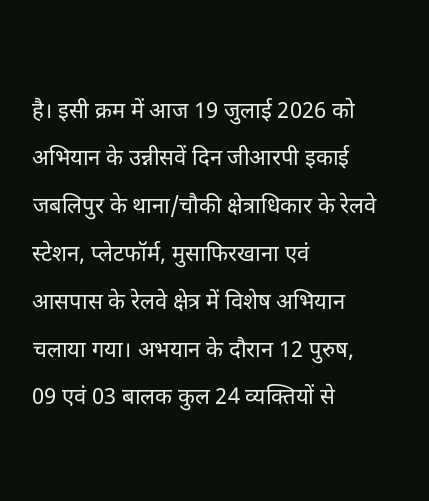है। इसी क्रम में आज 19 जुलाई 2026 को अभियान के उन्नीसवें दिन जीआरपी इकाई जबलिपुर के थाना/चौकी क्षेत्राधिकार के रेलवे स्टेशन, प्लेटफॉर्म, मुसाफिरखाना एवं आसपास के रेलवे क्षेत्र में विशेष अभियान चलाया गया। अभयान के दौरान 12 पुरुष, 09 एवं 03 बालक कुल 24 व्यक्तियों से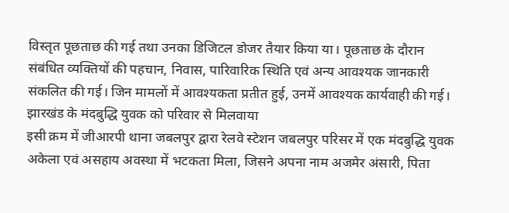विस्तृत पूछताछ की गई तथा उनका डिजिटल डोजर तैयार किया या। पूछताछ के दौरान संबंधित व्यक्तियों की पहचान, निवास, पारिवारिक स्थिति एवं अन्य आवश्यक जानकारी संकलित की गई। जिन मामलों में आवश्यकता प्रतीत हुई, उनमें आवश्यक कार्यवाही की गई।
झारखंड के मंदबुद्धि युवक को परिवार से मिलवाया
इसी क्रम में जीआरपी थाना जबलपुर द्वारा रेलवे स्टेशन जबलपुर परिसर में एक मंदबुद्धि युवक अकेला एवं असहाय अवस्था में भटकता मिला, जिसने अपना नाम अजमेर अंसारी, पिता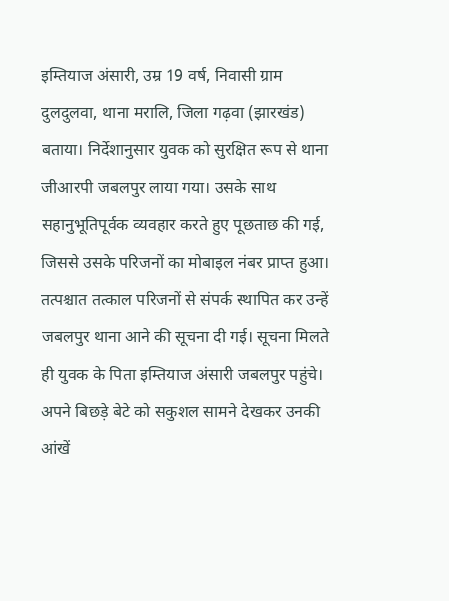इम्तियाज अंसारी, उम्र 19 वर्ष, निवासी ग्राम दुलदुलवा, थाना मरालि, जिला गढ़वा (झारखंड) बताया। निर्देशानुसार युवक को सुरक्षित रूप से थाना जीआरपी जबलपुर लाया गया। उसके साथ सहानुभूतिपूर्वक व्यवहार करते हुए पूछताछ की गई, जिससे उसके परिजनों का मोबाइल नंबर प्राप्त हुआ। तत्पश्चात तत्काल परिजनों से संपर्क स्थापित कर उन्हें जबलपुर थाना आने की सूचना दी गई। सूचना मिलते ही युवक के पिता इम्तियाज अंसारी जबलपुर पहुंचे। अपने बिछड़े बेटे को सकुशल सामने देखकर उनकी आंखें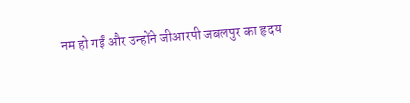नम हो गईं और उन्होंने जीआरपी जबलपुर का हृदय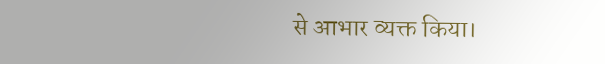से आभार व्यक्त किया।